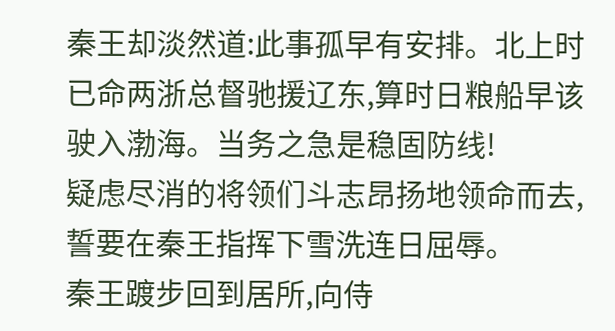秦王却淡然道:此事孤早有安排。北上时已命两浙总督驰援辽东,算时日粮船早该驶入渤海。当务之急是稳固防线!
疑虑尽消的将领们斗志昂扬地领命而去,誓要在秦王指挥下雪洗连日屈辱。
秦王踱步回到居所,向侍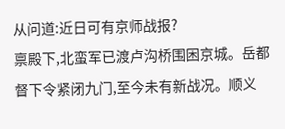从问道:近日可有京师战报?
禀殿下,北蛮军已渡卢沟桥围困京城。岳都督下令紧闭九门,至今未有新战况。顺义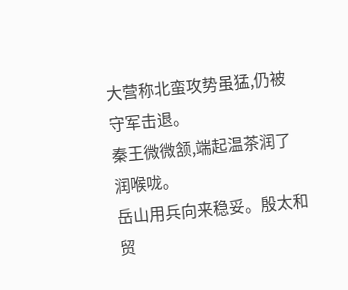大营称北蛮攻势虽猛,仍被守军击退。
秦王微微颔,端起温茶润了润喉咙。
岳山用兵向来稳妥。殷太和贸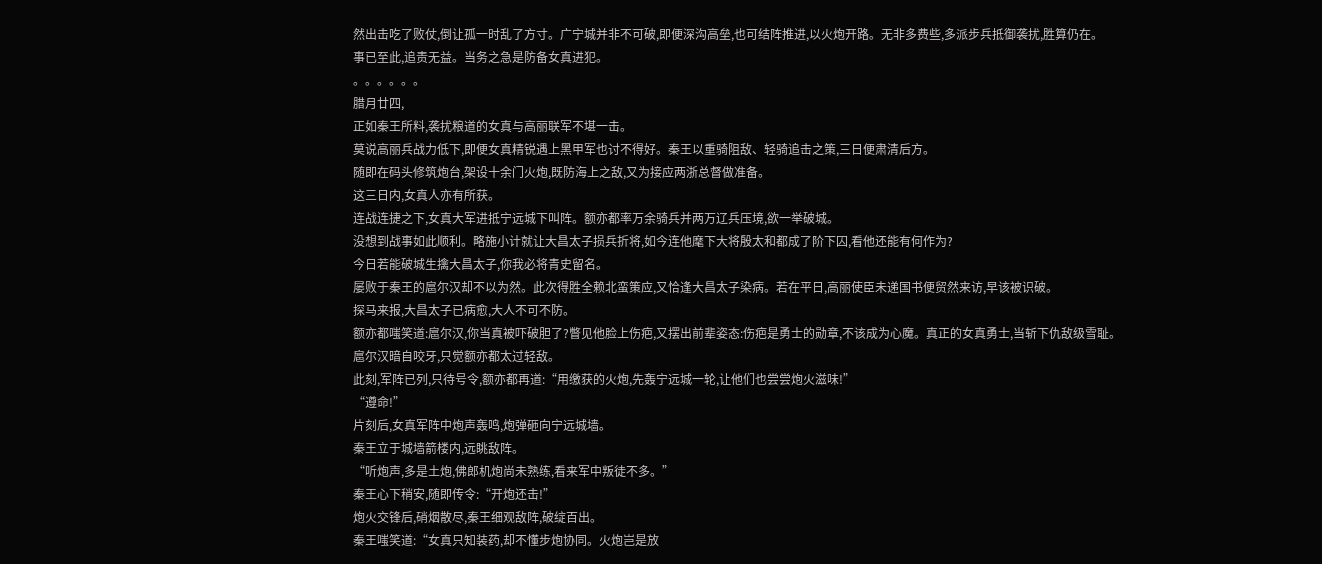然出击吃了败仗,倒让孤一时乱了方寸。广宁城并非不可破,即便深沟高垒,也可结阵推进,以火炮开路。无非多费些,多派步兵抵御袭扰,胜算仍在。
事已至此,追责无益。当务之急是防备女真进犯。
。。。。。。
腊月廿四,
正如秦王所料,袭扰粮道的女真与高丽联军不堪一击。
莫说高丽兵战力低下,即便女真精锐遇上黑甲军也讨不得好。秦王以重骑阻敌、轻骑追击之策,三日便肃清后方。
随即在码头修筑炮台,架设十余门火炮,既防海上之敌,又为接应两浙总督做准备。
这三日内,女真人亦有所获。
连战连捷之下,女真大军进抵宁远城下叫阵。额亦都率万余骑兵并两万辽兵压境,欲一举破城。
没想到战事如此顺利。略施小计就让大昌太子损兵折将,如今连他麾下大将殷太和都成了阶下囚,看他还能有何作为?
今日若能破城生擒大昌太子,你我必将青史留名。
屡败于秦王的扈尔汉却不以为然。此次得胜全赖北蛮策应,又恰逢大昌太子染病。若在平日,高丽使臣未递国书便贸然来访,早该被识破。
探马来报,大昌太子已病愈,大人不可不防。
额亦都嗤笑道:扈尔汉,你当真被吓破胆了?瞥见他脸上伤疤,又摆出前辈姿态:伤疤是勇士的勋章,不该成为心魔。真正的女真勇士,当斩下仇敌级雪耻。
扈尔汉暗自咬牙,只觉额亦都太过轻敌。
此刻,军阵已列,只待号令,额亦都再道:“用缴获的火炮,先轰宁远城一轮,让他们也尝尝炮火滋味!”
“遵命!”
片刻后,女真军阵中炮声轰鸣,炮弹砸向宁远城墙。
秦王立于城墙箭楼内,远眺敌阵。
“听炮声,多是土炮,佛郎机炮尚未熟练,看来军中叛徒不多。”
秦王心下稍安,随即传令:“开炮还击!”
炮火交锋后,硝烟散尽,秦王细观敌阵,破绽百出。
秦王嗤笑道:“女真只知装药,却不懂步炮协同。火炮岂是放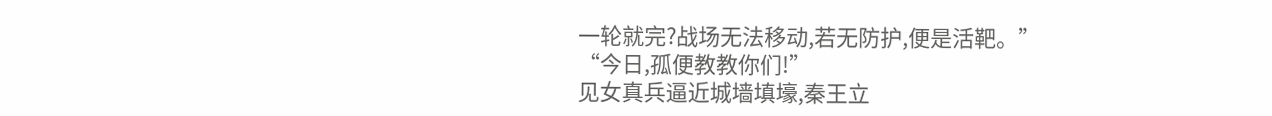一轮就完?战场无法移动,若无防护,便是活靶。”
“今日,孤便教教你们!”
见女真兵逼近城墙填壕,秦王立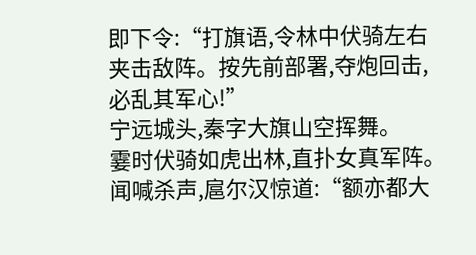即下令:“打旗语,令林中伏骑左右夹击敌阵。按先前部署,夺炮回击,必乱其军心!”
宁远城头,秦字大旗山空挥舞。
霎时伏骑如虎出林,直扑女真军阵。
闻喊杀声,扈尔汉惊道:“额亦都大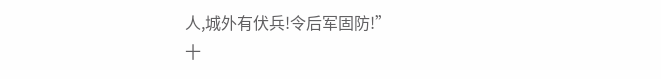人,城外有伏兵!令后军固防!”
十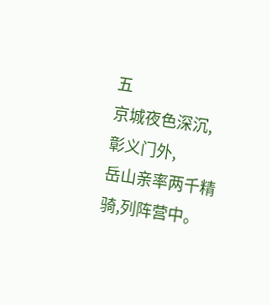五
京城夜色深沉,
彰义门外,
岳山亲率两千精骑,列阵营中。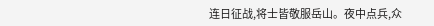连日征战,将士皆敬服岳山。夜中点兵,众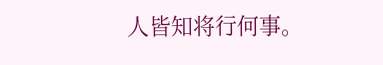人皆知将行何事。